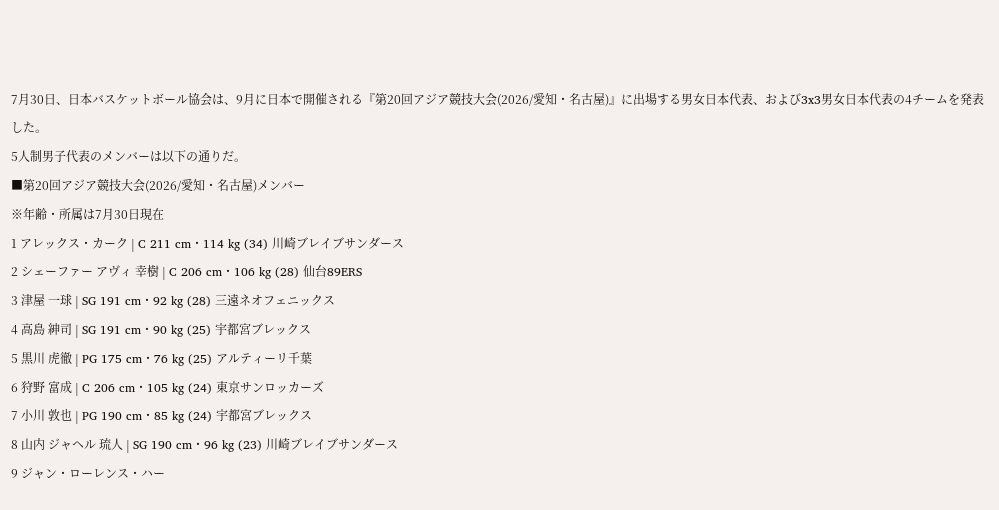7月30日、日本バスケットボール協会は、9月に日本で開催される『第20回アジア競技大会(2026/愛知・名古屋)』に出場する男女日本代表、および3x3男女日本代表の4チームを発表した。
5人制男子代表のメンバーは以下の通りだ。
■第20回アジア競技大会(2026/愛知・名古屋)メンバー
※年齢・所属は7月30日現在
1 アレックス・カーク | C 211 cm・114 kg (34) 川崎ブレイブサンダース
2 シェーファー アヴィ 幸樹 | C 206 cm・106 kg (28) 仙台89ERS
3 津屋 一球 | SG 191 cm・92 kg (28) 三遠ネオフェニックス
4 高島 紳司 | SG 191 cm・90 kg (25) 宇都宮ブレックス
5 黒川 虎徹 | PG 175 cm・76 kg (25) アルティーリ千葉
6 狩野 富成 | C 206 cm・105 kg (24) 東京サンロッカーズ
7 小川 敦也 | PG 190 cm・85 kg (24) 宇都宮ブレックス
8 山内 ジャヘル 琉人 | SG 190 cm・96 kg (23) 川崎ブレイブサンダース
9 ジャン・ローレンス・ハー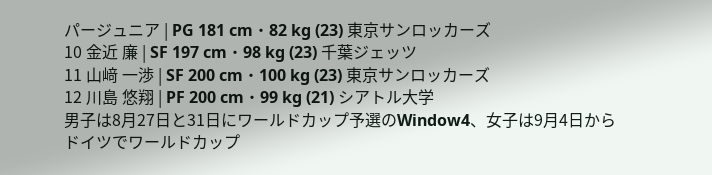パージュニア | PG 181 cm・82 kg (23) 東京サンロッカーズ
10 金近 廉 | SF 197 cm・98 kg (23) 千葉ジェッツ
11 山﨑 一渉 | SF 200 cm・100 kg (23) 東京サンロッカーズ
12 川島 悠翔 | PF 200 cm・99 kg (21) シアトル大学
男子は8月27日と31日にワールドカップ予選のWindow4、女子は9月4日からドイツでワールドカップ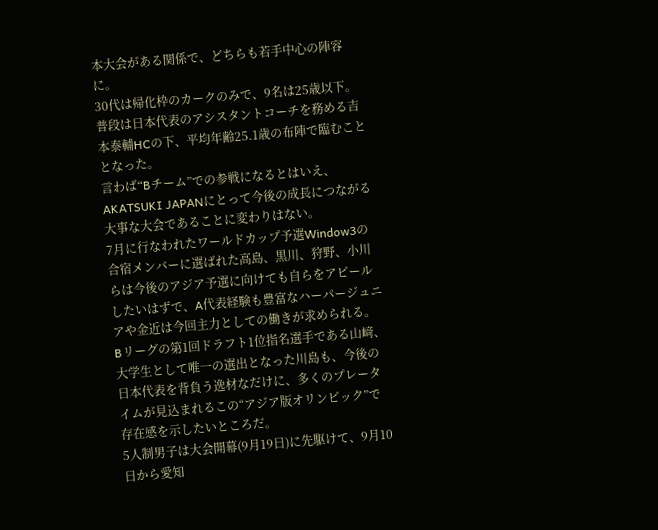本大会がある関係で、どちらも若手中心の陣容に。
30代は帰化枠のカークのみで、9名は25歳以下。普段は日本代表のアシスタントコーチを務める吉本泰輔HCの下、平均年齢25.1歳の布陣で臨むこととなった。
言わば“Bチーム”での参戦になるとはいえ、AKATSUKI JAPANにとって今後の成長につながる大事な大会であることに変わりはない。
7月に行なわれたワールドカップ予選Window3の合宿メンバーに選ばれた高島、黒川、狩野、小川らは今後のアジア予選に向けても自らをアピールしたいはずで、A代表経験も豊富なハーパージュニアや金近は今回主力としての働きが求められる。
Bリーグの第1回ドラフト1位指名選手である山﨑、大学生として唯一の選出となった川島も、今後の日本代表を背負う逸材なだけに、多くのプレータイムが見込まれるこの“アジア版オリンピック”で存在感を示したいところだ。
5人制男子は大会開幕(9月19日)に先駆けて、9月10日から愛知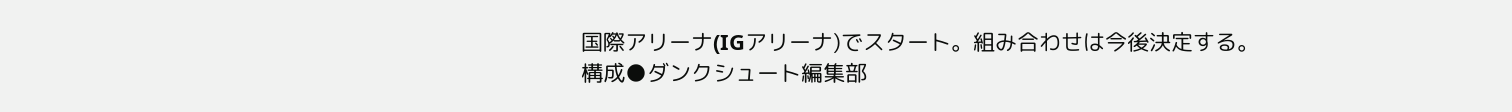国際アリーナ(IGアリーナ)でスタート。組み合わせは今後決定する。
構成●ダンクシュート編集部